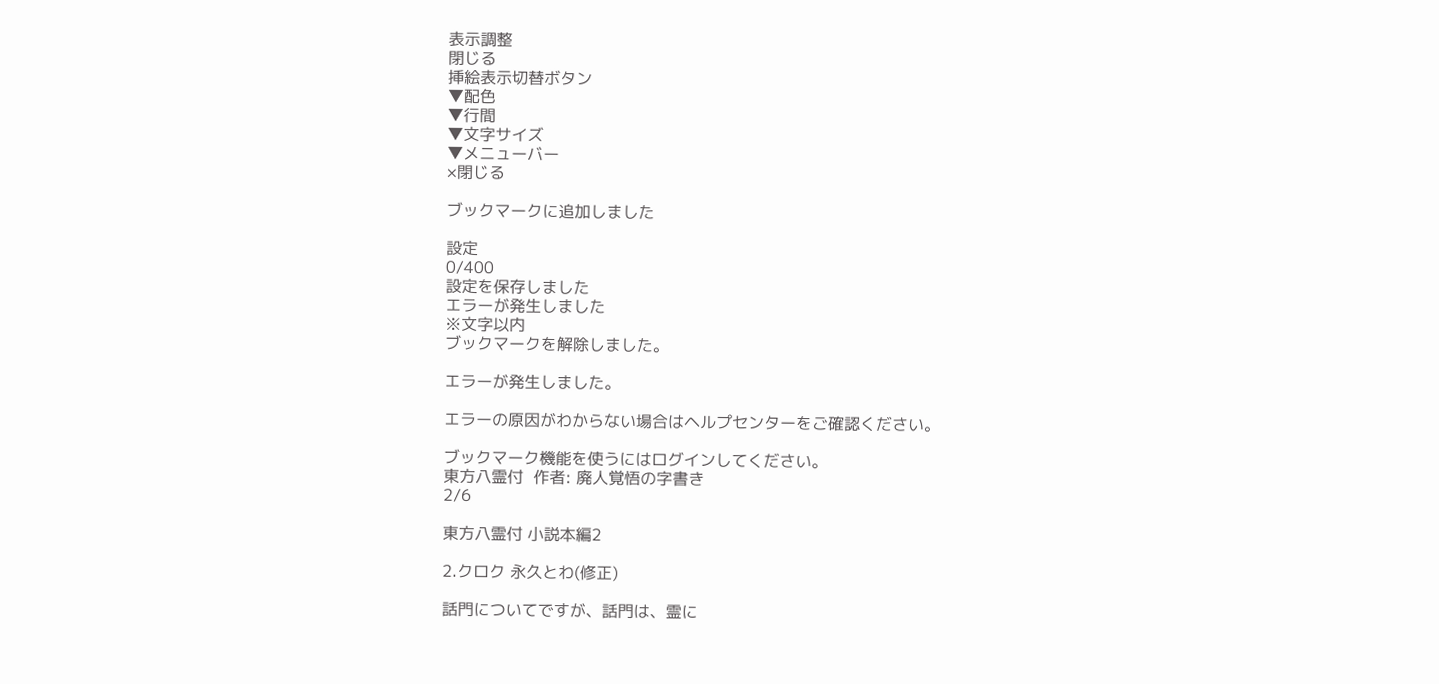表示調整
閉じる
挿絵表示切替ボタン
▼配色
▼行間
▼文字サイズ
▼メニューバー
×閉じる

ブックマークに追加しました

設定
0/400
設定を保存しました
エラーが発生しました
※文字以内
ブックマークを解除しました。

エラーが発生しました。

エラーの原因がわからない場合はヘルプセンターをご確認ください。

ブックマーク機能を使うにはログインしてください。
東方八霊付  作者: 廃人覚悟の字書き
2/6

東方八霊付 小説本編2

2.クロク 永久とわ(修正)

話門についてですが、話門は、霊に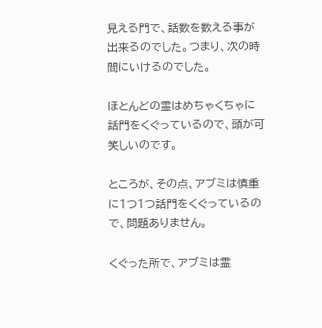見える門で、話数を数える事が出来るのでした。つまり、次の時間にいけるのでした。

ほとんどの霊はめちゃくちゃに話門をくぐっているので、頭が可笑しいのです。

ところが、その点、アブミは慎重に1つ1つ話門をくぐっているので、問題ありません。

くぐった所で、アブミは霊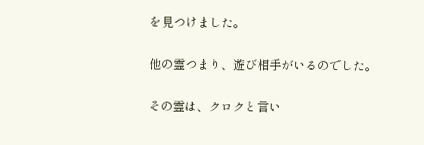を見つけました。

他の霊つまり、遊び相手がいるのでした。

その霊は、クロクと言い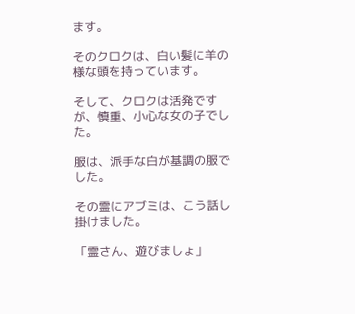ます。

そのクロクは、白い髪に羊の様な頭を持っています。

そして、クロクは活発ですが、慎重、小心な女の子でした。

服は、派手な白が基調の服でした。

その霊にアブミは、こう話し掛けました。

「霊さん、遊びましょ」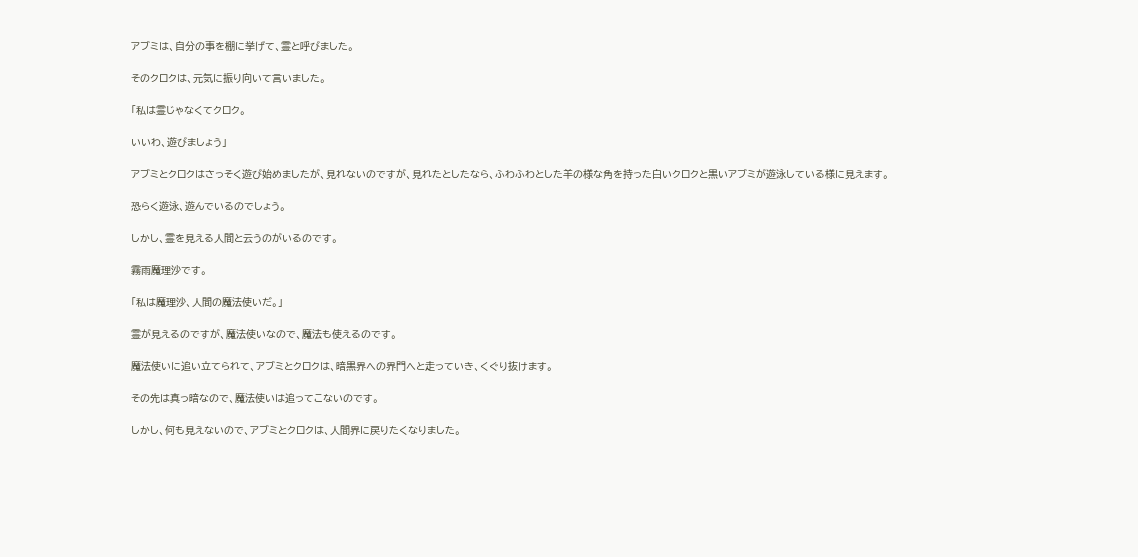アブミは、自分の事を棚に挙げて、霊と呼びました。

そのクロクは、元気に振り向いて言いました。

「私は霊じゃなくてクロク。

いいわ、遊びましょう」

アブミとクロクはさっそく遊び始めましたが、見れないのですが、見れたとしたなら、ふわふわとした羊の様な角を持った白いクロクと黒いアブミが遊泳している様に見えます。

恐らく遊泳、遊んでいるのでしょう。

しかし、霊を見える人間と云うのがいるのです。

霧雨魔理沙です。

「私は魔理沙、人間の魔法使いだ。」

霊が見えるのですが、魔法使いなので、魔法も使えるのです。

魔法使いに追い立てられて、アブミとクロクは、暗黒界への界門へと走っていき、くぐり抜けます。

その先は真っ暗なので、魔法使いは追ってこないのです。

しかし、何も見えないので、アブミとクロクは、人間界に戻りたくなりました。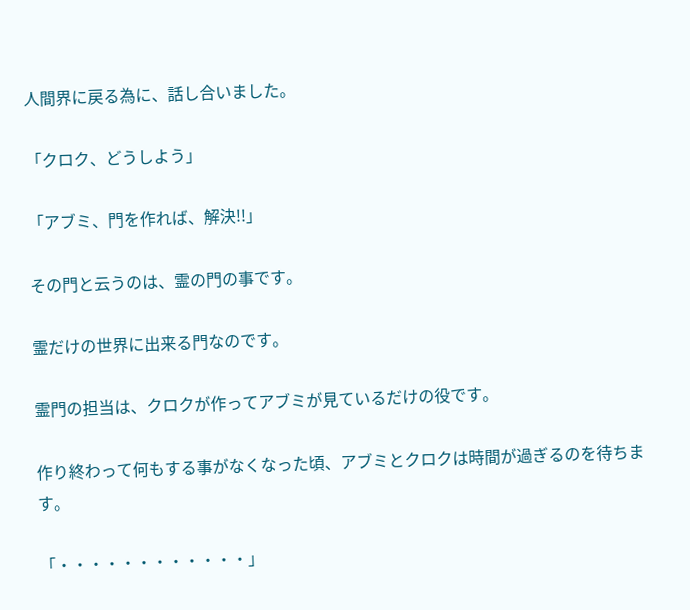人間界に戻る為に、話し合いました。

「クロク、どうしよう」

「アブミ、門を作れば、解決!!」

その門と云うのは、霊の門の事です。

霊だけの世界に出来る門なのです。

霊門の担当は、クロクが作ってアブミが見ているだけの役です。

作り終わって何もする事がなくなった頃、アブミとクロクは時間が過ぎるのを待ちます。

「・・・・・・・・・・・・」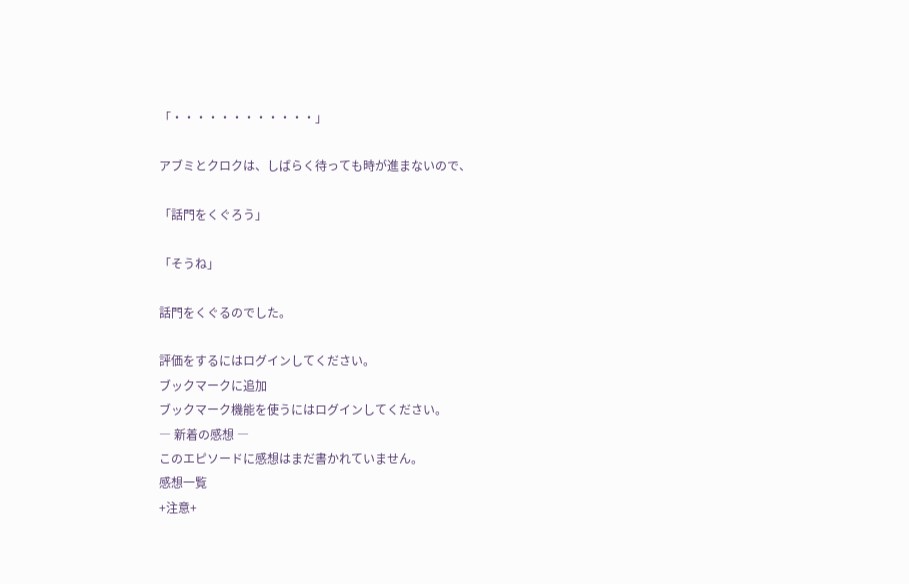「・・・・・・・・・・・・」

アブミとクロクは、しばらく待っても時が進まないので、

「話門をくぐろう」

「そうね」

話門をくぐるのでした。

評価をするにはログインしてください。
ブックマークに追加
ブックマーク機能を使うにはログインしてください。
― 新着の感想 ―
このエピソードに感想はまだ書かれていません。
感想一覧
+注意+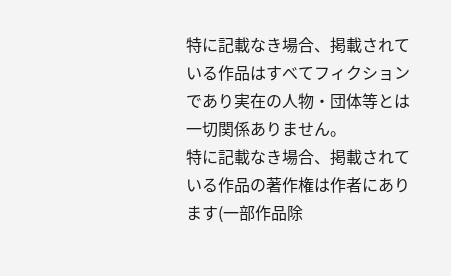特に記載なき場合、掲載されている作品はすべてフィクションであり実在の人物・団体等とは一切関係ありません。
特に記載なき場合、掲載されている作品の著作権は作者にあります(一部作品除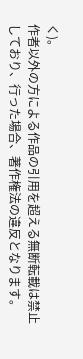く)。
作者以外の方による作品の引用を超える無断転載は禁止しており、行った場合、著作権法の違反となります。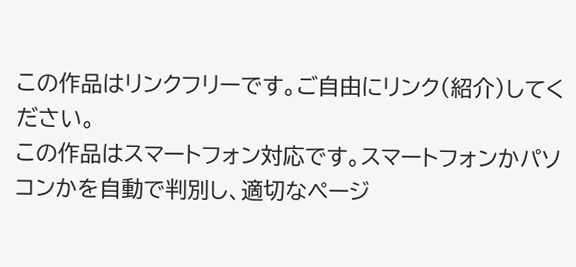この作品はリンクフリーです。ご自由にリンク(紹介)してください。
この作品はスマートフォン対応です。スマートフォンかパソコンかを自動で判別し、適切なページ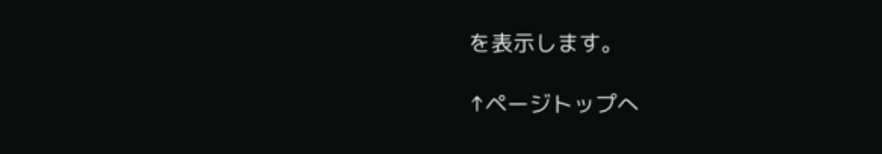を表示します。

↑ページトップへ